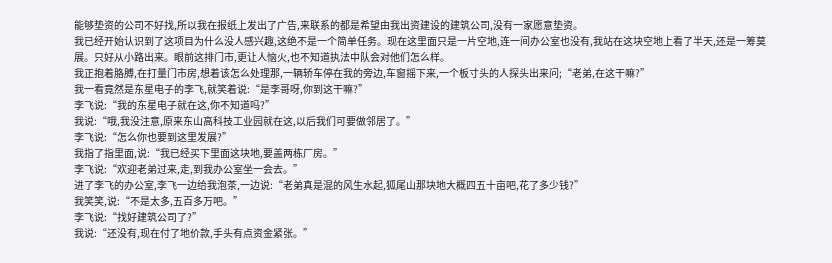能够垫资的公司不好找,所以我在报纸上发出了广告,来联系的都是希望由我出资建设的建筑公司,没有一家愿意垫资。
我已经开始认识到了这项目为什么没人感兴趣,这绝不是一个简单任务。现在这里面只是一片空地,连一间办公室也没有,我站在这块空地上看了半天,还是一筹莫展。只好从小路出来。眼前这排门市,更让人恼火,也不知道执法中队会对他们怎么样。
我正抱着胳膊,在打量门市房,想着该怎么处理那,一辆轿车停在我的旁边,车窗摇下来,一个板寸头的人探头出来问;“老弟,在这干嘛?”
我一看竟然是东星电子的李飞,就笑着说:“是李哥呀,你到这干嘛?”
李飞说:“我的东星电子就在这,你不知道吗?”
我说:“哦,我没注意,原来东山高科技工业园就在这,以后我们可要做邻居了。”
李飞说:“怎么你也要到这里发展?”
我指了指里面,说:“我已经买下里面这块地,要盖两栋厂房。”
李飞说:“欢迎老弟过来,走,到我办公室坐一会去。”
进了李飞的办公室,李飞一边给我泡茶,一边说:“老弟真是混的风生水起,狐尾山那块地大概四五十亩吧,花了多少钱?”
我笑笑,说:“不是太多,五百多万吧。”
李飞说:“找好建筑公司了?”
我说:“还没有,现在付了地价款,手头有点资金紧张。”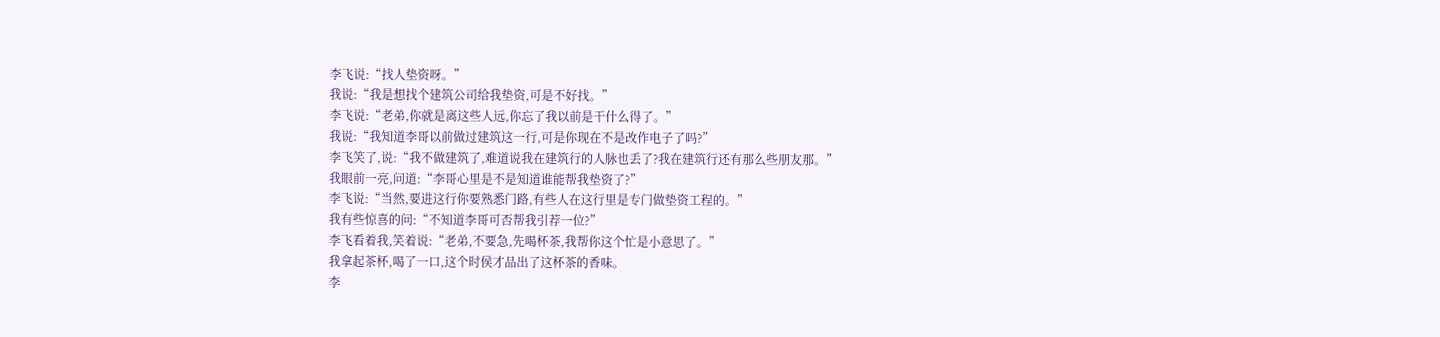李飞说:“找人垫资呀。”
我说:“我是想找个建筑公司给我垫资,可是不好找。”
李飞说:“老弟,你就是离这些人远,你忘了我以前是干什么得了。”
我说:“我知道李哥以前做过建筑这一行,可是你现在不是改作电子了吗?”
李飞笑了,说:“我不做建筑了,难道说我在建筑行的人脉也丢了?我在建筑行还有那么些朋友那。”
我眼前一亮,问道:“李哥心里是不是知道谁能帮我垫资了?”
李飞说:“当然,要进这行你要熟悉门路,有些人在这行里是专门做垫资工程的。”
我有些惊喜的问:“不知道李哥可否帮我引荐一位?”
李飞看着我,笑着说:“老弟,不要急,先喝杯茶,我帮你这个忙是小意思了。”
我拿起茶杯,喝了一口,这个时侯才品出了这杯茶的香味。
李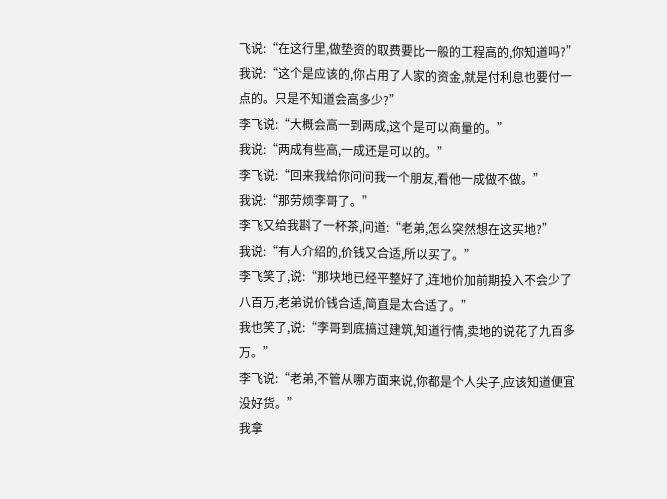飞说:“在这行里,做垫资的取费要比一般的工程高的,你知道吗?”
我说:“这个是应该的,你占用了人家的资金,就是付利息也要付一点的。只是不知道会高多少?”
李飞说:“大概会高一到两成,这个是可以商量的。”
我说:“两成有些高,一成还是可以的。”
李飞说:“回来我给你问问我一个朋友,看他一成做不做。”
我说:“那劳烦李哥了。”
李飞又给我斟了一杯茶,问道:“老弟,怎么突然想在这买地?”
我说:“有人介绍的,价钱又合适,所以买了。”
李飞笑了,说:“那块地已经平整好了,连地价加前期投入不会少了八百万,老弟说价钱合适,简直是太合适了。”
我也笑了,说:“李哥到底搞过建筑,知道行情,卖地的说花了九百多万。”
李飞说:“老弟,不管从哪方面来说,你都是个人尖子,应该知道便宜没好货。”
我拿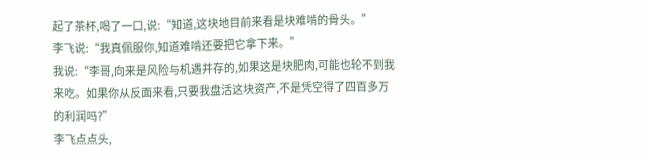起了茶杯,喝了一口,说:“知道,这块地目前来看是块难啃的骨头。”
李飞说:“我真佩服你,知道难啃还要把它拿下来。”
我说:“李哥,向来是风险与机遇并存的,如果这是块肥肉,可能也轮不到我来吃。如果你从反面来看,只要我盘活这块资产,不是凭空得了四百多万的利润吗?”
李飞点点头,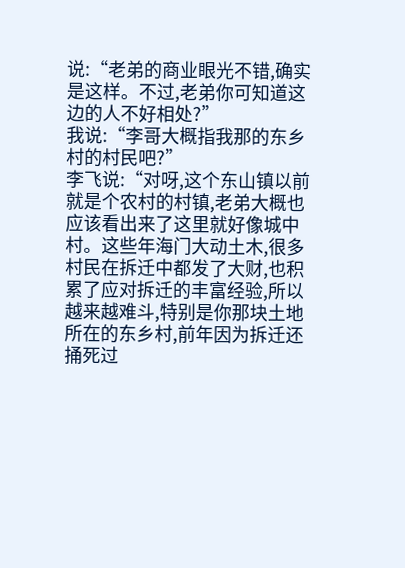说:“老弟的商业眼光不错,确实是这样。不过,老弟你可知道这边的人不好相处?”
我说:“李哥大概指我那的东乡村的村民吧?”
李飞说:“对呀,这个东山镇以前就是个农村的村镇,老弟大概也应该看出来了这里就好像城中村。这些年海门大动土木,很多村民在拆迁中都发了大财,也积累了应对拆迁的丰富经验,所以越来越难斗,特别是你那块土地所在的东乡村,前年因为拆迁还捅死过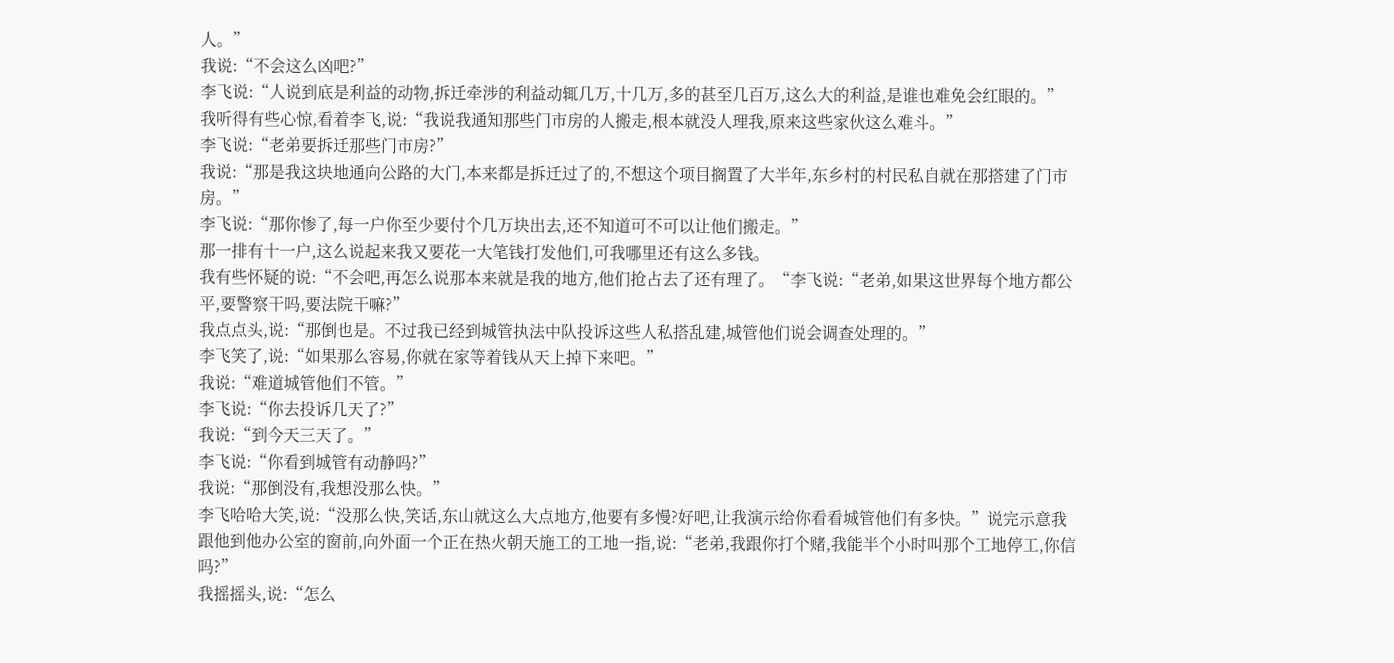人。”
我说:“不会这么凶吧?”
李飞说:“人说到底是利益的动物,拆迁牵涉的利益动辄几万,十几万,多的甚至几百万,这么大的利益,是谁也难免会红眼的。”
我听得有些心惊,看着李飞,说:“我说我通知那些门市房的人搬走,根本就没人理我,原来这些家伙这么难斗。”
李飞说:“老弟要拆迁那些门市房?”
我说:“那是我这块地通向公路的大门,本来都是拆迁过了的,不想这个项目搁置了大半年,东乡村的村民私自就在那搭建了门市房。”
李飞说:“那你惨了,每一户你至少要付个几万块出去,还不知道可不可以让他们搬走。”
那一排有十一户,这么说起来我又要花一大笔钱打发他们,可我哪里还有这么多钱。
我有些怀疑的说:“不会吧,再怎么说那本来就是我的地方,他们抢占去了还有理了。“李飞说:“老弟,如果这世界每个地方都公平,要警察干吗,要法院干嘛?”
我点点头,说:“那倒也是。不过我已经到城管执法中队投诉这些人私搭乱建,城管他们说会调查处理的。”
李飞笑了,说:“如果那么容易,你就在家等着钱从天上掉下来吧。”
我说:“难道城管他们不管。”
李飞说:“你去投诉几天了?”
我说:“到今天三天了。”
李飞说:“你看到城管有动静吗?”
我说:“那倒没有,我想没那么快。”
李飞哈哈大笑,说:“没那么快,笑话,东山就这么大点地方,他要有多慢?好吧,让我演示给你看看城管他们有多快。”说完示意我跟他到他办公室的窗前,向外面一个正在热火朝天施工的工地一指,说:“老弟,我跟你打个赌,我能半个小时叫那个工地停工,你信吗?”
我摇摇头,说:“怎么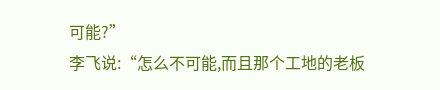可能?”
李飞说:“怎么不可能,而且那个工地的老板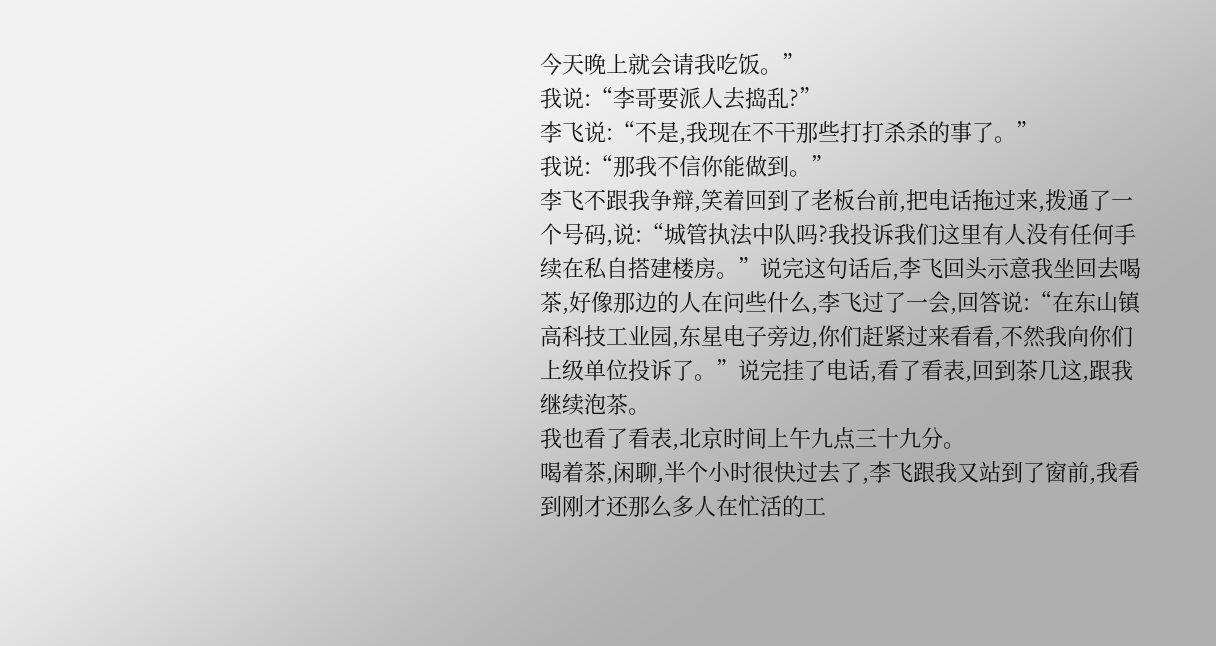今天晚上就会请我吃饭。”
我说:“李哥要派人去捣乱?”
李飞说:“不是,我现在不干那些打打杀杀的事了。”
我说:“那我不信你能做到。”
李飞不跟我争辩,笑着回到了老板台前,把电话拖过来,拨通了一个号码,说:“城管执法中队吗?我投诉我们这里有人没有任何手续在私自搭建楼房。”说完这句话后,李飞回头示意我坐回去喝茶,好像那边的人在问些什么,李飞过了一会,回答说:“在东山镇高科技工业园,东星电子旁边,你们赶紧过来看看,不然我向你们上级单位投诉了。”说完挂了电话,看了看表,回到茶几这,跟我继续泡茶。
我也看了看表,北京时间上午九点三十九分。
喝着茶,闲聊,半个小时很快过去了,李飞跟我又站到了窗前,我看到刚才还那么多人在忙活的工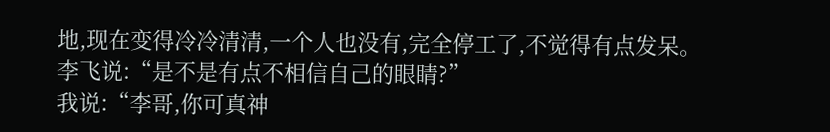地,现在变得冷冷清清,一个人也没有,完全停工了,不觉得有点发呆。
李飞说:“是不是有点不相信自己的眼睛?”
我说:“李哥,你可真神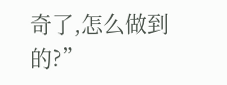奇了,怎么做到的?”